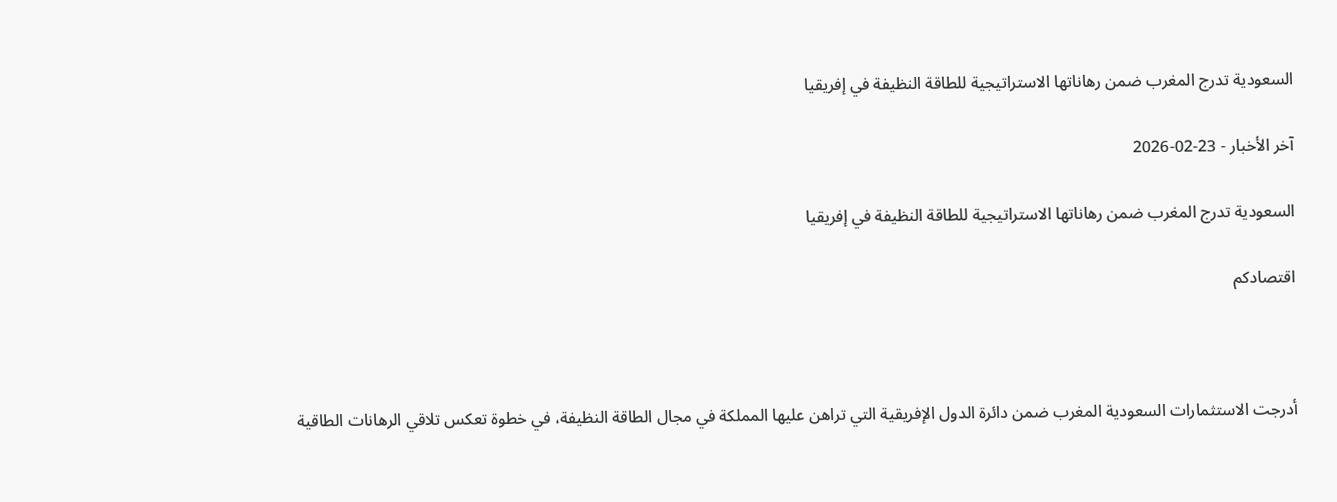السعودية تدرج المغرب ضمن رهاناتها الاستراتيجية للطاقة النظيفة في إفريقيا

آخر الأخبار - 23-02-2026

السعودية تدرج المغرب ضمن رهاناتها الاستراتيجية للطاقة النظيفة في إفريقيا

اقتصادكم



أدرجت الاستثمارات السعودية المغرب ضمن دائرة الدول الإفريقية التي تراهن عليها المملكة في مجال الطاقة النظيفة، في خطوة تعكس تلاقي الرهانات الطاقية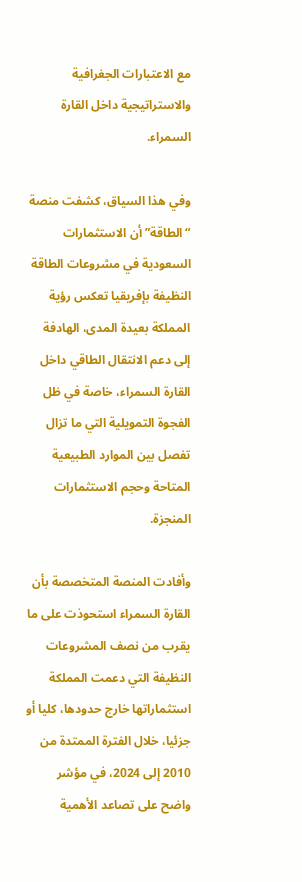مع الاعتبارات الجغرافية والاستراتيجية داخل القارة السمراء.

وفي هذا السياق، كشفت منصة “الطاقة” أن الاستثمارات السعودية في مشروعات الطاقة النظيفة بإفريقيا تعكس رؤية المملكة بعيدة المدى، الهادفة إلى دعم الانتقال الطاقي داخل القارة السمراء، خاصة في ظل الفجوة التمويلية التي ما تزال تفصل بين الموارد الطبيعية المتاحة وحجم الاستثمارات المنجزة.

وأفادت المنصة المتخصصة بأن القارة السمراء استحوذت على ما يقرب من نصف المشروعات النظيفة التي دعمت المملكة استثماراتها خارج حدودها، كليا أو جزئيا، خلال الفترة الممتدة من 2010 إلى 2024، في مؤشر واضح على تصاعد الأهمية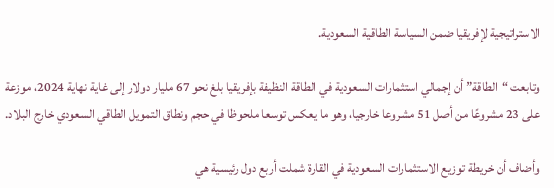الاستراتيجية لإفريقيا ضمن السياسة الطاقية السعودية.

وتابعت “الطاقة” أن إجمالي استثمارات السعودية في الطاقة النظيفة بإفريقيا بلغ نحو 67 مليار دولار إلى غاية نهاية 2024، موزعة على 23 مشروعًا من أصل 51 مشروعا خارجيا، وهو ما يعكس توسعا ملحوظا في حجم ونطاق التمويل الطاقي السعودي خارج البلاد.

وأضاف أن خريطة توزيع الاستثمارات السعودية في القارة شملت أربع دول رئيسية هي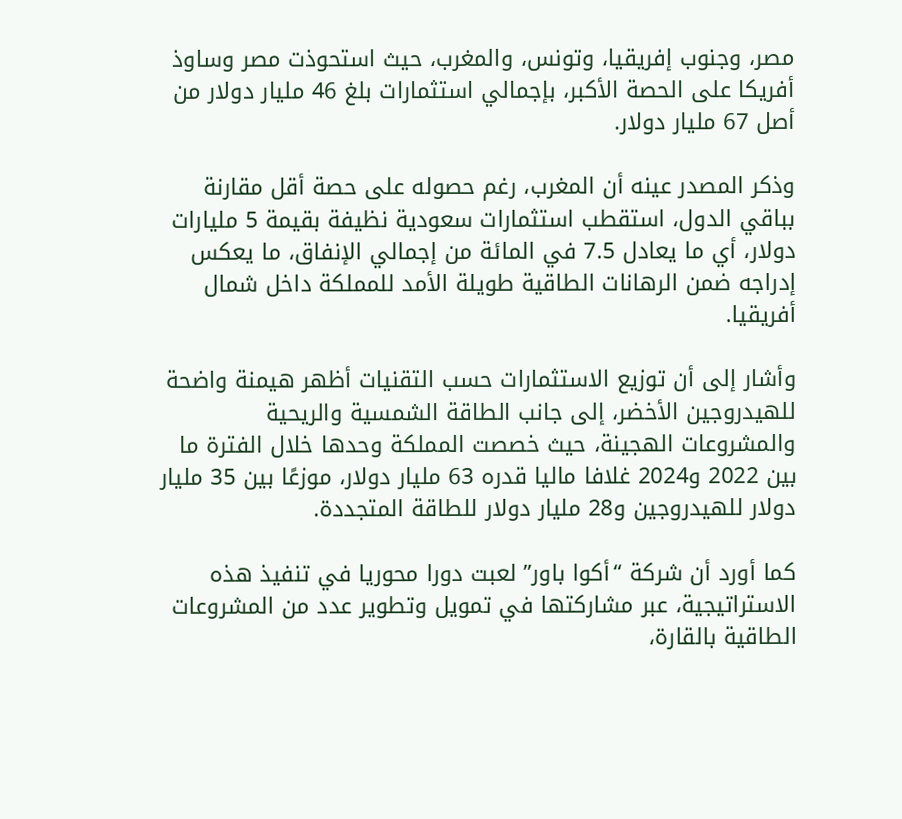مصر، وجنوب إفريقيا، وتونس، والمغرب، حيث استحوذت مصر وساوذ أفريكا على الحصة الأكبر، بإجمالي استثمارات بلغ 46 مليار دولار من أصل 67 مليار دولار.

وذكر المصدر عينه أن المغرب، رغم حصوله على حصة أقل مقارنة بباقي الدول، استقطب استثمارات سعودية نظيفة بقيمة 5 مليارات دولار، أي ما يعادل 7.5 في المائة من إجمالي الإنفاق، ما يعكس إدراجه ضمن الرهانات الطاقية طويلة الأمد للمملكة داخل شمال أفريقيا.

وأشار إلى أن توزيع الاستثمارات حسب التقنيات أظهر هيمنة واضحة للهيدروجين الأخضر، إلى جانب الطاقة الشمسية والريحية والمشروعات الهجينة، حيث خصصت المملكة وحدها خلال الفترة ما بين 2022 و2024 غلافا ماليا قدره 63 مليار دولار، موزعًا بين 35 مليار دولار للهيدروجين و28 مليار دولار للطاقة المتجددة.

كما أورد أن شركة “أكوا باور” لعبت دورا محوريا في تنفيذ هذه الاستراتيجية، عبر مشاركتها في تمويل وتطوير عدد من المشروعات الطاقية بالقارة،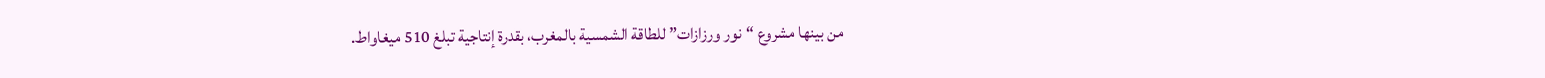من بينها مشروع “نور ورزازات” للطاقة الشمسية بالمغرب، بقدرة إنتاجية تبلغ 510 ميغاواط.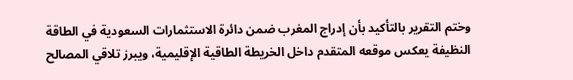وختم التقرير بالتأكيد بأن إدراج المغرب ضمن دائرة الاستثمارات السعودية في الطاقة النظيفة يعكس موقعه المتقدم داخل الخريطة الطاقية الإقليمية، ويبرز تلاقي المصالح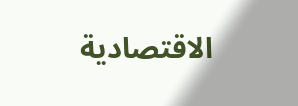الاقتصادية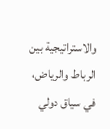والاستراتيجية بين الرباط والرياض، في سياق دولي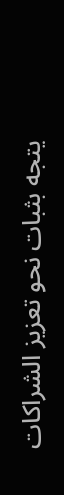يتجه بثبات نحو تعزيز الشراكات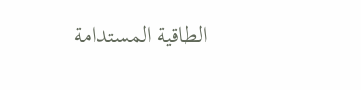الطاقية المستدامة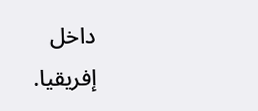داخل إفريقيا.